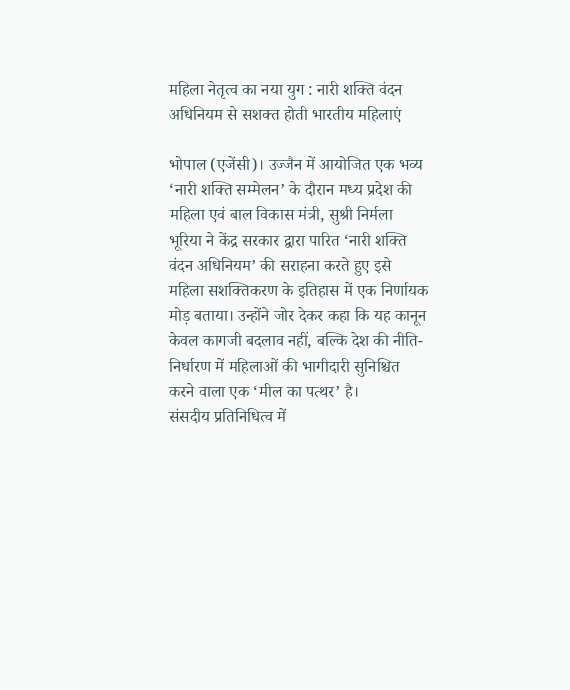महिला नेतृत्व का नया युग : नारी शक्ति वंदन अधिनियम से सशक्त होती भारतीय महिलाएं

भोपाल (एजेंसी)। उज्जैन में आयोजित एक भव्य ‘नारी शक्ति सम्मेलन’ के दौरान मध्य प्रदेश की महिला एवं बाल विकास मंत्री, सुश्री निर्मला भूरिया ने केंद्र सरकार द्वारा पारित ‘नारी शक्ति वंदन अधिनियम’ की सराहना करते हुए इसे महिला सशक्तिकरण के इतिहास में एक निर्णायक मोड़ बताया। उन्होंने जोर देकर कहा कि यह कानून केवल कागजी बदलाव नहीं, बल्कि देश की नीति-निर्धारण में महिलाओं की भागीदारी सुनिश्चित करने वाला एक ‘मील का पत्थर’ है।
संसदीय प्रतिनिधित्व में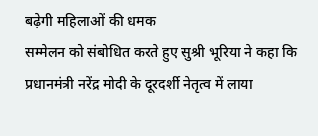बढ़ेगी महिलाओं की धमक
सम्मेलन को संबोधित करते हुए सुश्री भूरिया ने कहा कि प्रधानमंत्री नरेंद्र मोदी के दूरदर्शी नेतृत्व में लाया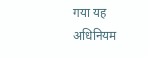गया यह अधिनियम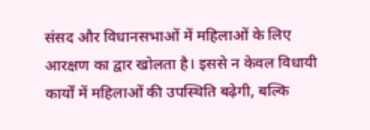संसद और विधानसभाओं में महिलाओं के लिए आरक्षण का द्वार खोलता है। इससे न केवल विधायी कार्यों में महिलाओं की उपस्थिति बढ़ेगी, बल्कि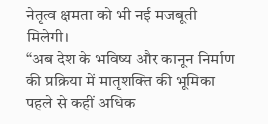नेतृत्व क्षमता को भी नई मजबूती मिलेगी।
“अब देश के भविष्य और कानून निर्माण की प्रक्रिया में मातृशक्ति की भूमिका पहले से कहीं अधिक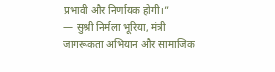प्रभावी और निर्णायक होगी।”
— सुश्री निर्मला भूरिया, मंत्री
जागरूकता अभियान और सामाजिक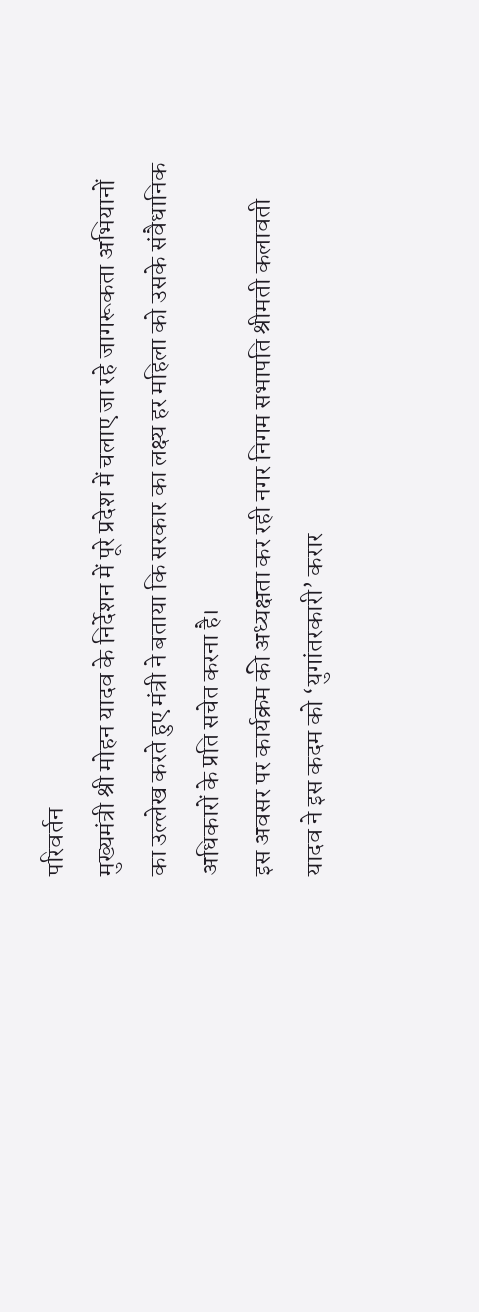परिवर्तन
मुख्यमंत्री श्री मोहन यादव के निर्देशन में पूरे प्रदेश में चलाए जा रहे जागरूकता अभियानों का उल्लेख करते हुए मंत्री ने बताया कि सरकार का लक्ष्य हर महिला को उसके संवैधानिक अधिकारों के प्रति सचेत करना है।
इस अवसर पर कार्यक्रम की अध्यक्षता कर रही नगर निगम सभापति श्रीमती कलावती यादव ने इस कदम को ‘युगांतरकारी’ करार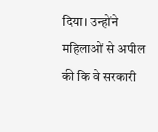दिया। उन्होंने महिलाओं से अपील की कि वे सरकारी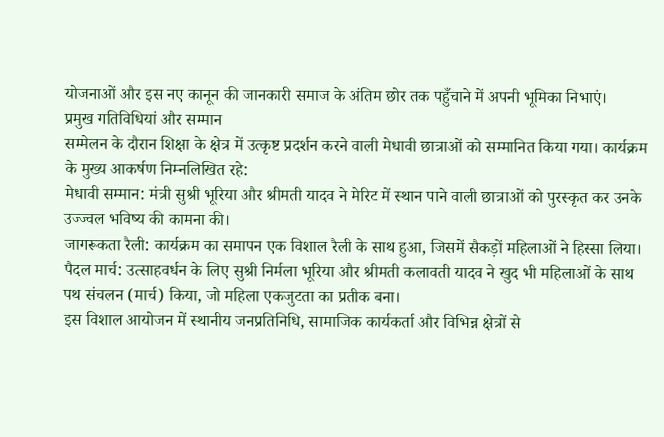योजनाओं और इस नए कानून की जानकारी समाज के अंतिम छोर तक पहुँचाने में अपनी भूमिका निभाएं।
प्रमुख गतिविधियां और सम्मान
सम्मेलन के दौरान शिक्षा के क्षेत्र में उत्कृष्ट प्रदर्शन करने वाली मेधावी छात्राओं को सम्मानित किया गया। कार्यक्रम के मुख्य आकर्षण निम्नलिखित रहे:
मेधावी सम्मान: मंत्री सुश्री भूरिया और श्रीमती यादव ने मेरिट में स्थान पाने वाली छात्राओं को पुरस्कृत कर उनके उज्ज्वल भविष्य की कामना की।
जागरूकता रैली: कार्यक्रम का समापन एक विशाल रैली के साथ हुआ, जिसमें सैकड़ों महिलाओं ने हिस्सा लिया।
पैदल मार्च: उत्साहवर्धन के लिए सुश्री निर्मला भूरिया और श्रीमती कलावती यादव ने खुद भी महिलाओं के साथ पथ संचलन (मार्च) किया, जो महिला एकजुटता का प्रतीक बना।
इस विशाल आयोजन में स्थानीय जनप्रतिनिधि, सामाजिक कार्यकर्ता और विभिन्न क्षेत्रों से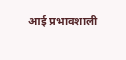आई प्रभावशाली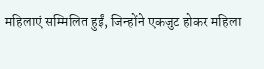महिलाएं सम्मिलित हुईं, जिन्होंने एकजुट होकर महिला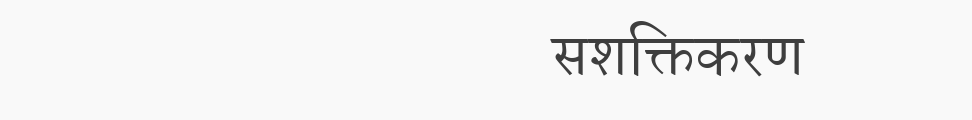सशक्तिकरण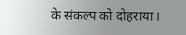के संकल्प को दोहराया।